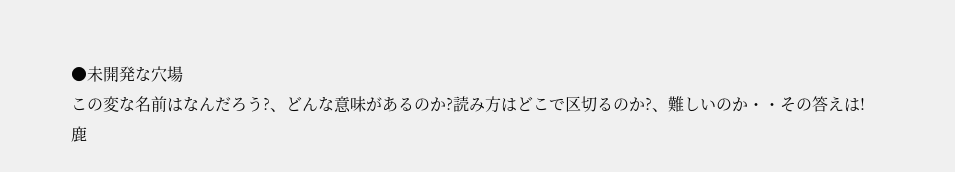●未開発な穴場
この変な名前はなんだろう?、どんな意味があるのか?読み方はどこで区切るのか?、難しいのか・・その答えは!
鹿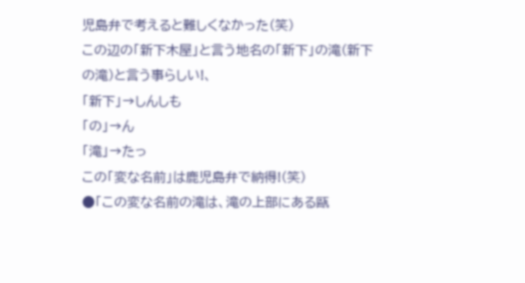児島弁で考えると難しくなかった(笑)
この辺の「新下木屋」と言う地名の「新下」の滝(新下の滝)と言う事らしい!、
「新下」→しんしも
「の」→ん
「滝」→たっ
この「変な名前」は鹿児島弁で納得!(笑)
●「この変な名前の滝は、滝の上部にある甌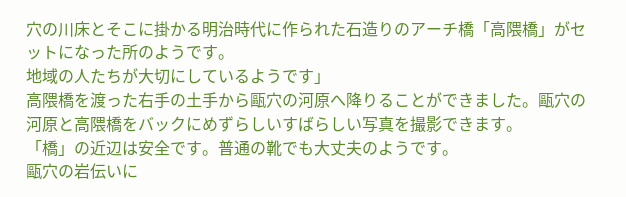穴の川床とそこに掛かる明治時代に作られた石造りのアーチ橋「高隈橋」がセットになった所のようです。
地域の人たちが大切にしているようです」
高隈橋を渡った右手の土手から甌穴の河原へ降りることができました。甌穴の河原と高隈橋をバックにめずらしいすばらしい写真を撮影できます。
「橋」の近辺は安全です。普通の靴でも大丈夫のようです。
甌穴の岩伝いに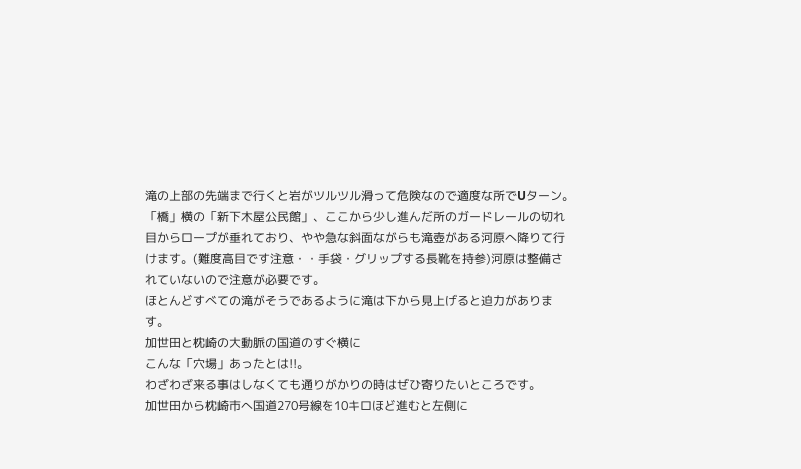滝の上部の先端まで行くと岩がツルツル滑って危険なので適度な所でUターン。
「橋」横の「新下木屋公民館」、ここから少し進んだ所のガードレールの切れ目からロープが垂れており、やや急な斜面ながらも滝壺がある河原へ降りて行けます。(難度高目です注意・・手袋・グリップする長靴を持参)河原は整備されていないので注意が必要です。
ほとんどすべての滝がそうであるように滝は下から見上げると迫力があります。
加世田と枕崎の大動脈の国道のすぐ横に
こんな「穴場」あったとは!!。
わざわざ来る事はしなくても通りがかりの時はぜひ寄りたいところです。
加世田から枕崎市へ国道270号線を10キロほど進むと左側に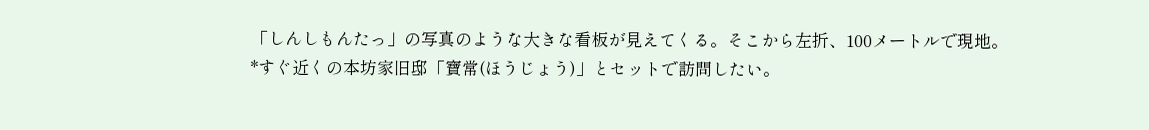「しんしもんたっ」の写真のような大きな看板が見えてくる。そこから左折、100メートルで現地。
*すぐ近くの本坊家旧邸「寶常(ほうじょう)」とセットで訪問したい。